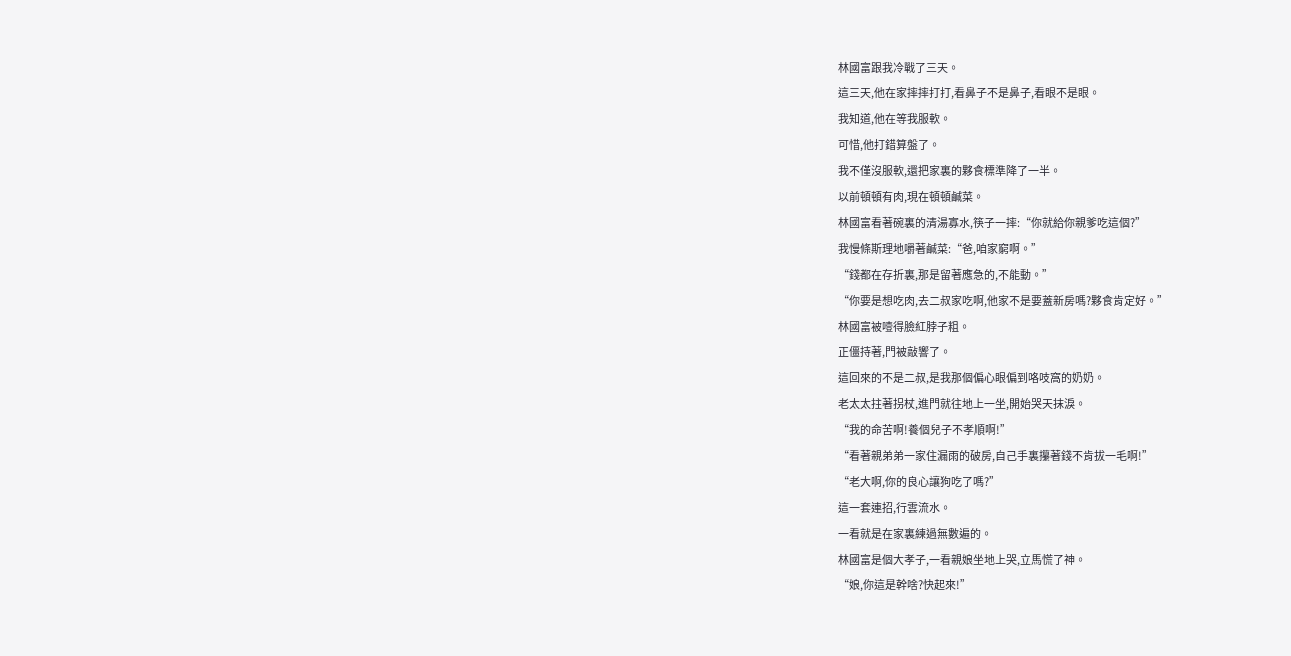林國富跟我冷戰了三天。
這三天,他在家摔摔打打,看鼻子不是鼻子,看眼不是眼。
我知道,他在等我服軟。
可惜,他打錯算盤了。
我不僅沒服軟,還把家裏的夥食標準降了一半。
以前頓頓有肉,現在頓頓鹹菜。
林國富看著碗裏的清湯寡水,筷子一摔:“你就給你親爹吃這個?”
我慢條斯理地嚼著鹹菜:“爸,咱家窮啊。”
“錢都在存折裏,那是留著應急的,不能動。”
“你要是想吃肉,去二叔家吃啊,他家不是要蓋新房嗎?夥食肯定好。”
林國富被噎得臉紅脖子粗。
正僵持著,門被敲響了。
這回來的不是二叔,是我那個偏心眼偏到咯吱窩的奶奶。
老太太拄著拐杖,進門就往地上一坐,開始哭天抹淚。
“我的命苦啊!養個兒子不孝順啊!”
“看著親弟弟一家住漏雨的破房,自己手裏攥著錢不肯拔一毛啊!”
“老大啊,你的良心讓狗吃了嗎?”
這一套連招,行雲流水。
一看就是在家裏練過無數遍的。
林國富是個大孝子,一看親娘坐地上哭,立馬慌了神。
“娘,你這是幹啥?快起來!”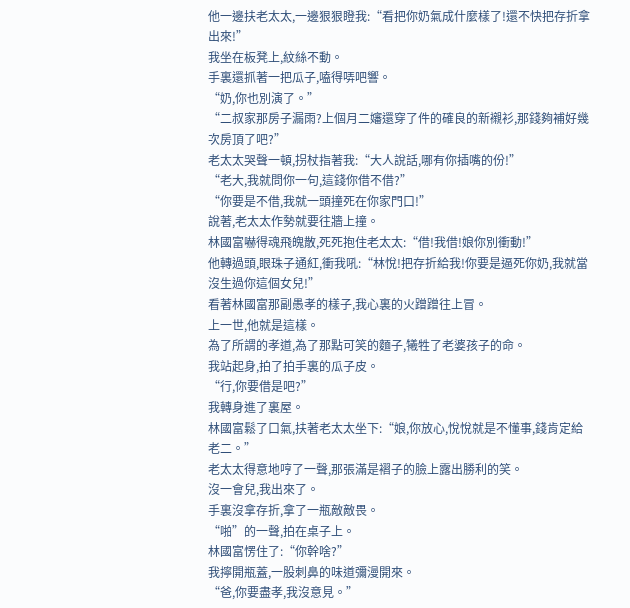他一邊扶老太太,一邊狠狠瞪我:“看把你奶氣成什麼樣了!還不快把存折拿出來!”
我坐在板凳上,紋絲不動。
手裏還抓著一把瓜子,嗑得哢吧響。
“奶,你也別演了。”
“二叔家那房子漏雨?上個月二嬸還穿了件的確良的新襯衫,那錢夠補好幾次房頂了吧?”
老太太哭聲一頓,拐杖指著我:“大人說話,哪有你插嘴的份!”
“老大,我就問你一句,這錢你借不借?”
“你要是不借,我就一頭撞死在你家門口!”
說著,老太太作勢就要往牆上撞。
林國富嚇得魂飛魄散,死死抱住老太太:“借!我借!娘你別衝動!”
他轉過頭,眼珠子通紅,衝我吼:“林悅!把存折給我!你要是逼死你奶,我就當沒生過你這個女兒!”
看著林國富那副愚孝的樣子,我心裏的火蹭蹭往上冒。
上一世,他就是這樣。
為了所謂的孝道,為了那點可笑的麵子,犧牲了老婆孩子的命。
我站起身,拍了拍手裏的瓜子皮。
“行,你要借是吧?”
我轉身進了裏屋。
林國富鬆了口氣,扶著老太太坐下:“娘,你放心,悅悅就是不懂事,錢肯定給老二。”
老太太得意地哼了一聲,那張滿是褶子的臉上露出勝利的笑。
沒一會兒,我出來了。
手裏沒拿存折,拿了一瓶敵敵畏。
“啪”的一聲,拍在桌子上。
林國富愣住了:“你幹啥?”
我擰開瓶蓋,一股刺鼻的味道彌漫開來。
“爸,你要盡孝,我沒意見。”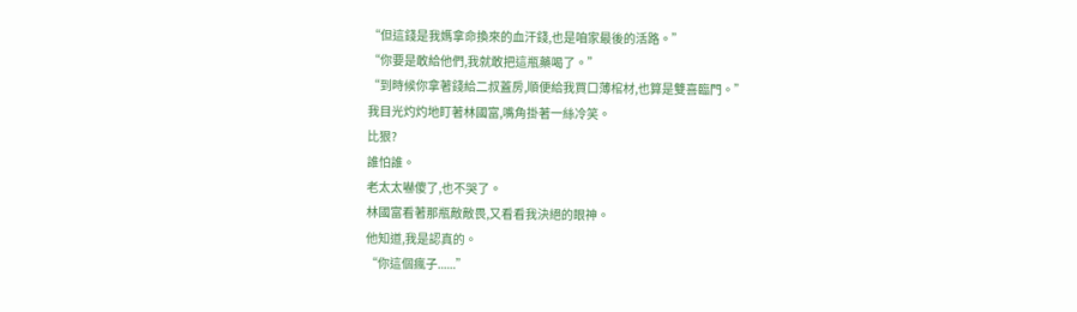“但這錢是我媽拿命換來的血汗錢,也是咱家最後的活路。”
“你要是敢給他們,我就敢把這瓶藥喝了。”
“到時候你拿著錢給二叔蓋房,順便給我買口薄棺材,也算是雙喜臨門。”
我目光灼灼地盯著林國富,嘴角掛著一絲冷笑。
比狠?
誰怕誰。
老太太嚇傻了,也不哭了。
林國富看著那瓶敵敵畏,又看看我決絕的眼神。
他知道,我是認真的。
“你這個瘋子......”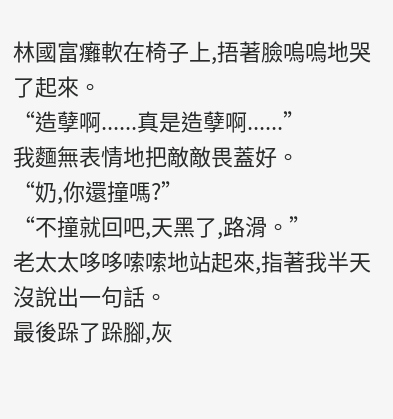林國富癱軟在椅子上,捂著臉嗚嗚地哭了起來。
“造孽啊......真是造孽啊......”
我麵無表情地把敵敵畏蓋好。
“奶,你還撞嗎?”
“不撞就回吧,天黑了,路滑。”
老太太哆哆嗦嗦地站起來,指著我半天沒說出一句話。
最後跺了跺腳,灰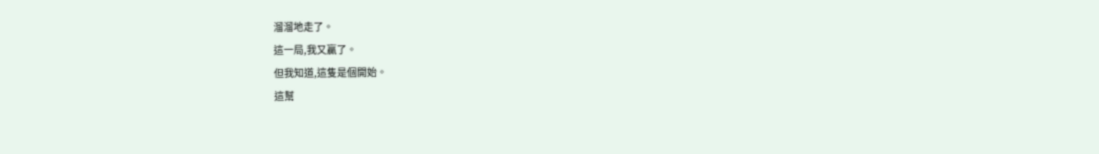溜溜地走了。
這一局,我又贏了。
但我知道,這隻是個開始。
這幫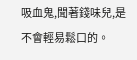吸血鬼,聞著錢味兒,是不會輕易鬆口的。